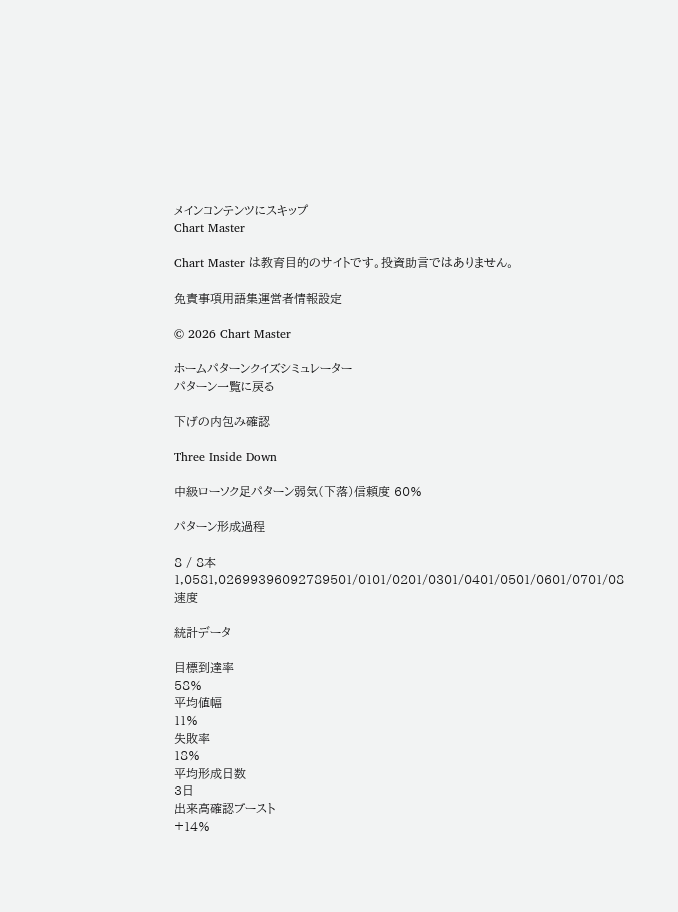メインコンテンツにスキップ
Chart Master

Chart Master は教育目的のサイトです。投資助言ではありません。

免責事項用語集運営者情報設定

© 2026 Chart Master

ホームパターンクイズシミュレーター
パターン一覧に戻る

下げの内包み確認

Three Inside Down

中級ローソク足パターン弱気(下落)信頼度 60%

パターン形成過程

8 / 8本
1,0581,02699396092789501/0101/0201/0301/0401/0501/0601/0701/08
速度

統計データ

目標到達率
58%
平均値幅
11%
失敗率
18%
平均形成日数
3日
出来高確認ブースト
+14%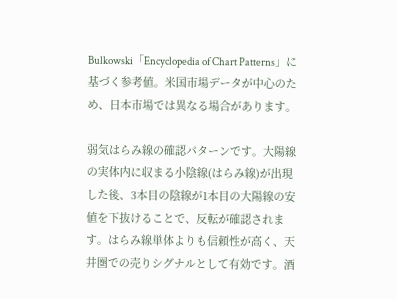Bulkowski「Encyclopedia of Chart Patterns」に基づく参考値。米国市場データが中心のため、日本市場では異なる場合があります。

弱気はらみ線の確認パターンです。大陽線の実体内に収まる小陰線(はらみ線)が出現した後、3本目の陰線が1本目の大陽線の安値を下抜けることで、反転が確認されます。はらみ線単体よりも信頼性が高く、天井圏での売りシグナルとして有効です。酒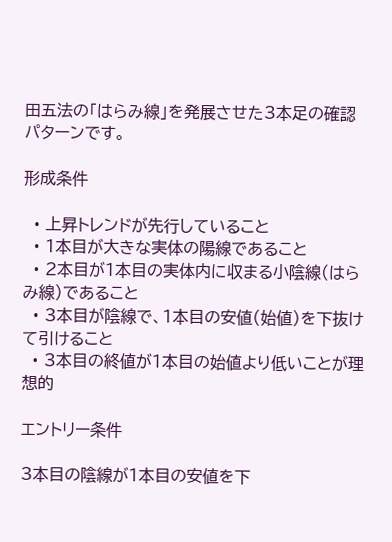田五法の「はらみ線」を発展させた3本足の確認パターンです。

形成条件

  • 上昇トレンドが先行していること
  • 1本目が大きな実体の陽線であること
  • 2本目が1本目の実体内に収まる小陰線(はらみ線)であること
  • 3本目が陰線で、1本目の安値(始値)を下抜けて引けること
  • 3本目の終値が1本目の始値より低いことが理想的

エントリー条件

3本目の陰線が1本目の安値を下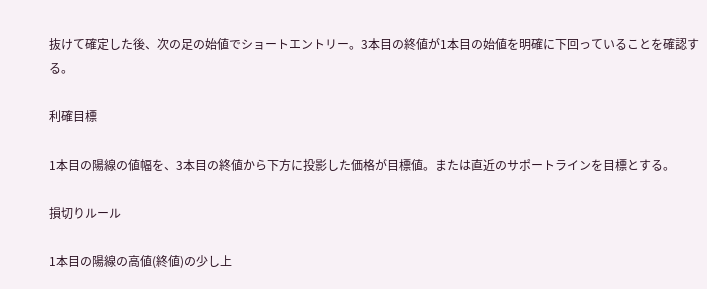抜けて確定した後、次の足の始値でショートエントリー。3本目の終値が1本目の始値を明確に下回っていることを確認する。

利確目標

1本目の陽線の値幅を、3本目の終値から下方に投影した価格が目標値。または直近のサポートラインを目標とする。

損切りルール

1本目の陽線の高値(終値)の少し上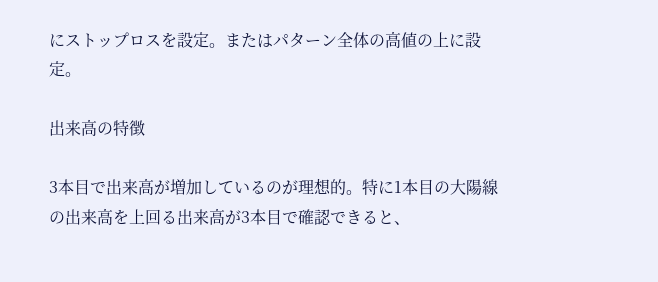にストップロスを設定。またはパターン全体の高値の上に設定。

出来高の特徴

3本目で出来高が増加しているのが理想的。特に1本目の大陽線の出来高を上回る出来高が3本目で確認できると、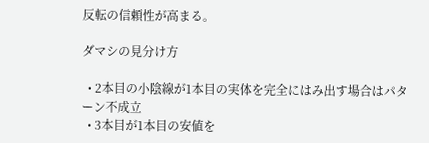反転の信頼性が高まる。

ダマシの見分け方

  • 2本目の小陰線が1本目の実体を完全にはみ出す場合はパターン不成立
  • 3本目が1本目の安値を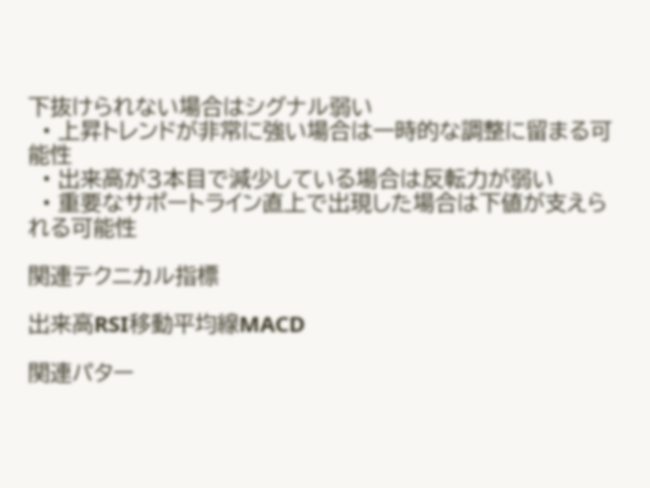下抜けられない場合はシグナル弱い
  • 上昇トレンドが非常に強い場合は一時的な調整に留まる可能性
  • 出来高が3本目で減少している場合は反転力が弱い
  • 重要なサポートライン直上で出現した場合は下値が支えられる可能性

関連テクニカル指標

出来高RSI移動平均線MACD

関連パター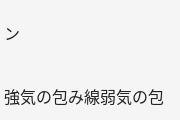ン

強気の包み線弱気の包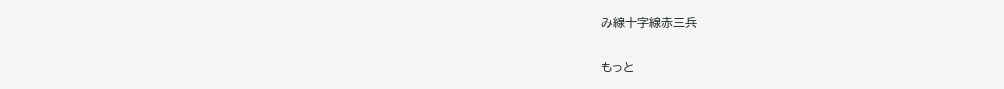み線十字線赤三兵

もっと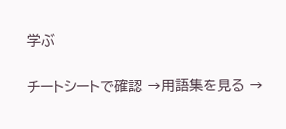学ぶ

チートシートで確認 →用語集を見る →